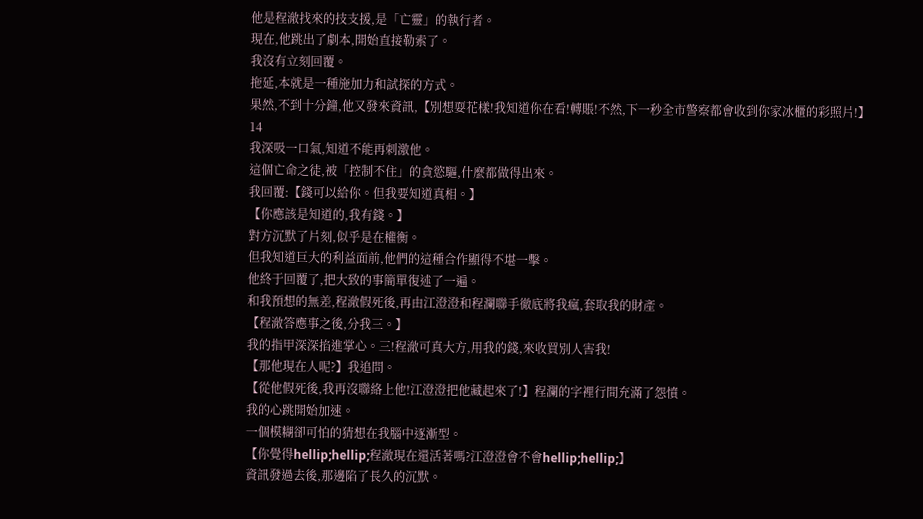他是程澈找來的技支援,是「亡靈」的執行者。
現在,他跳出了劇本,開始直接勒索了。
我沒有立刻回覆。
拖延,本就是一種施加力和試探的方式。
果然,不到十分鐘,他又發來資訊,【別想耍花樣!我知道你在看!轉賬!不然,下一秒全市警察都會收到你家冰櫃的彩照片!】
14
我深吸一口氣,知道不能再刺激他。
這個亡命之徒,被「控制不住」的貪慾驅,什麼都做得出來。
我回覆:【錢可以給你。但我要知道真相。】
【你應該是知道的,我有錢。】
對方沉默了片刻,似乎是在權衡。
但我知道巨大的利益面前,他們的這種合作顯得不堪一擊。
他終于回覆了,把大致的事簡單復述了一遍。
和我預想的無差,程澈假死後,再由江澄澄和程瀾聯手徹底將我瘋,套取我的財產。
【程澈答應事之後,分我三。】
我的指甲深深掐進掌心。三!程澈可真大方,用我的錢,來收買別人害我!
【那他現在人呢?】我追問。
【從他假死後,我再沒聯絡上他!江澄澄把他藏起來了!】程瀾的字裡行間充滿了怨憤。
我的心跳開始加速。
一個模糊卻可怕的猜想在我腦中逐漸型。
【你覺得hellip;hellip;程澈現在還活著嗎?江澄澄會不會hellip;hellip;】
資訊發過去後,那邊陷了長久的沉默。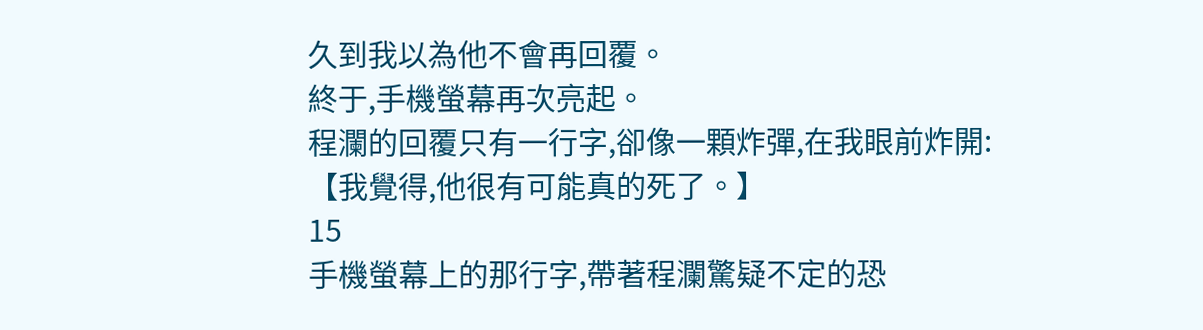久到我以為他不會再回覆。
終于,手機螢幕再次亮起。
程瀾的回覆只有一行字,卻像一顆炸彈,在我眼前炸開:
【我覺得,他很有可能真的死了。】
15
手機螢幕上的那行字,帶著程瀾驚疑不定的恐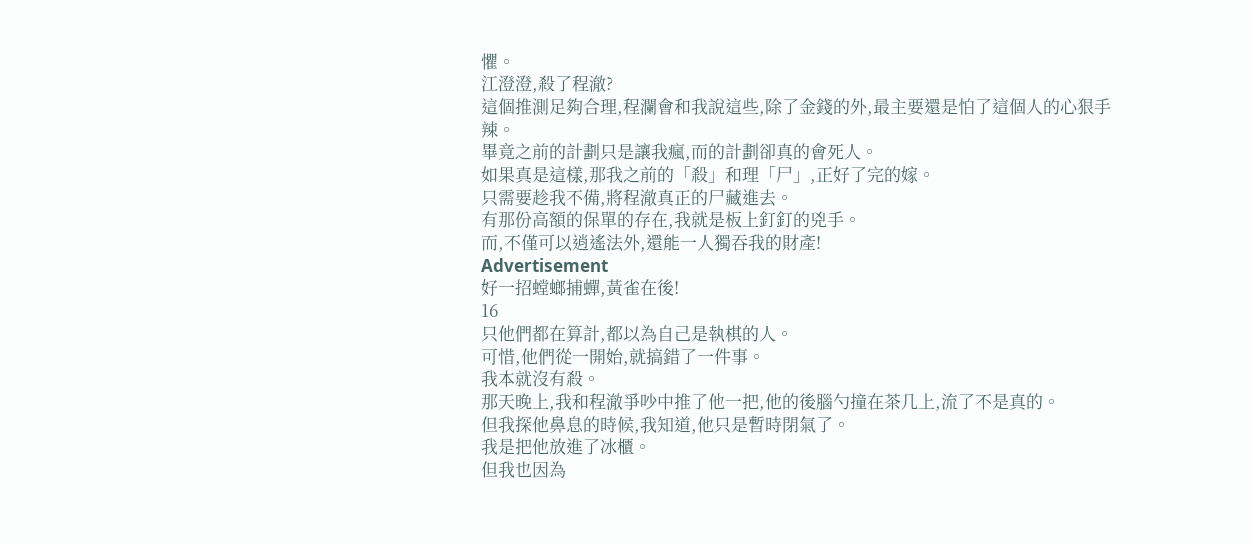懼。
江澄澄,殺了程澈?
這個推測足夠合理,程瀾會和我說這些,除了金錢的外,最主要還是怕了這個人的心狠手辣。
畢竟之前的計劃只是讓我瘋,而的計劃卻真的會死人。
如果真是這樣,那我之前的「殺」和理「尸」,正好了完的嫁。
只需要趁我不備,將程澈真正的尸藏進去。
有那份高額的保單的存在,我就是板上釘釘的兇手。
而,不僅可以逍遙法外,還能一人獨吞我的財產!
Advertisement
好一招螳螂捕蟬,黃雀在後!
16
只他們都在算計,都以為自己是執棋的人。
可惜,他們從一開始,就搞錯了一件事。
我本就沒有殺。
那天晚上,我和程澈爭吵中推了他一把,他的後腦勺撞在茶几上,流了不是真的。
但我探他鼻息的時候,我知道,他只是暫時閉氣了。
我是把他放進了冰櫃。
但我也因為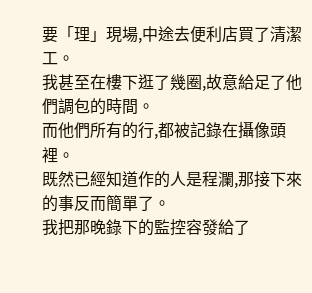要「理」現場,中途去便利店買了清潔工。
我甚至在樓下逛了幾圈,故意給足了他們調包的時間。
而他們所有的行,都被記錄在攝像頭裡。
既然已經知道作的人是程瀾,那接下來的事反而簡單了。
我把那晚錄下的監控容發給了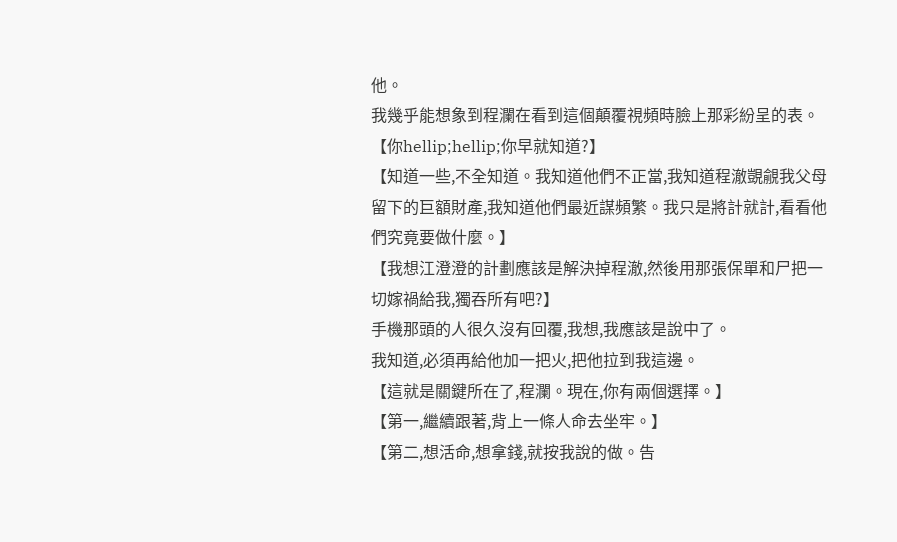他。
我幾乎能想象到程瀾在看到這個顛覆視頻時臉上那彩紛呈的表。
【你hellip;hellip;你早就知道?】
【知道一些,不全知道。我知道他們不正當,我知道程澈覬覦我父母留下的巨額財產,我知道他們最近謀頻繁。我只是將計就計,看看他們究竟要做什麼。】
【我想江澄澄的計劃應該是解決掉程澈,然後用那張保單和尸把一切嫁禍給我,獨吞所有吧?】
手機那頭的人很久沒有回覆,我想,我應該是說中了。
我知道,必須再給他加一把火,把他拉到我這邊。
【這就是關鍵所在了,程瀾。現在,你有兩個選擇。】
【第一,繼續跟著,背上一條人命去坐牢。】
【第二,想活命,想拿錢,就按我說的做。告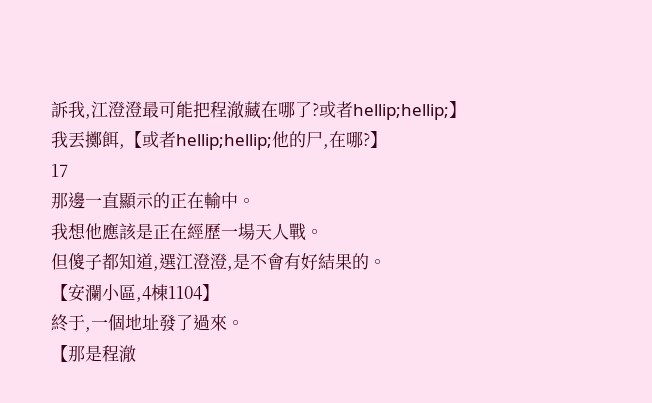訴我,江澄澄最可能把程澈藏在哪了?或者hellip;hellip;】
我丟擲餌,【或者hellip;hellip;他的尸,在哪?】
17
那邊一直顯示的正在輸中。
我想他應該是正在經歷一場天人戰。
但傻子都知道,選江澄澄,是不會有好結果的。
【安瀾小區,4棟1104】
終于,一個地址發了過來。
【那是程澈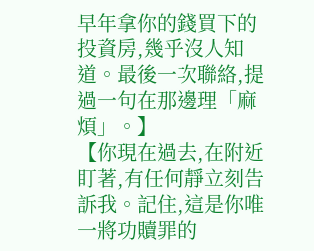早年拿你的錢買下的投資房,幾乎沒人知道。最後一次聯絡,提過一句在那邊理「麻煩」。】
【你現在過去,在附近盯著,有任何靜立刻告訴我。記住,這是你唯一將功贖罪的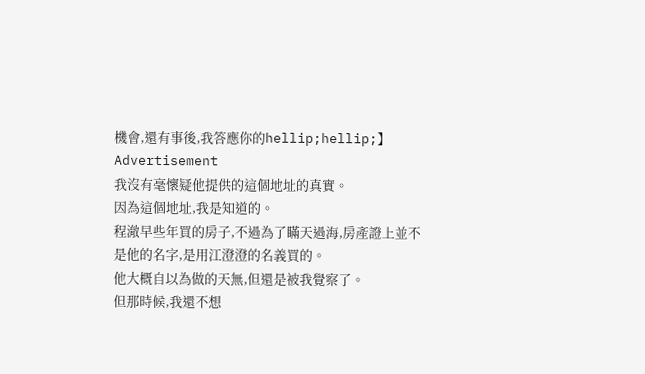機會,還有事後,我答應你的hellip;hellip;】
Advertisement
我沒有毫懷疑他提供的這個地址的真實。
因為這個地址,我是知道的。
程澈早些年買的房子,不過為了瞞天過海,房產證上並不是他的名字,是用江澄澄的名義買的。
他大概自以為做的天無,但還是被我覺察了。
但那時候,我還不想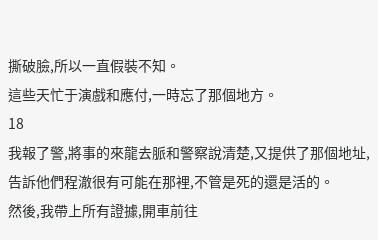撕破臉,所以一直假裝不知。
這些天忙于演戲和應付,一時忘了那個地方。
18
我報了警,將事的來龍去脈和警察說清楚,又提供了那個地址,告訴他們程澈很有可能在那裡,不管是死的還是活的。
然後,我帶上所有證據,開車前往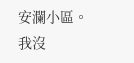安瀾小區。
我沒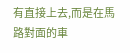有直接上去,而是在馬路對面的車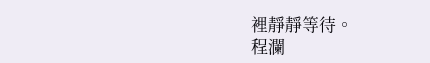裡靜靜等待。
程瀾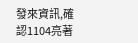發來資訊,確認1104亮著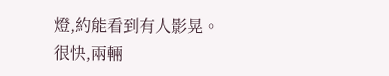燈,約能看到有人影晃。
很快,兩輛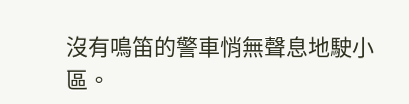沒有鳴笛的警車悄無聲息地駛小區。